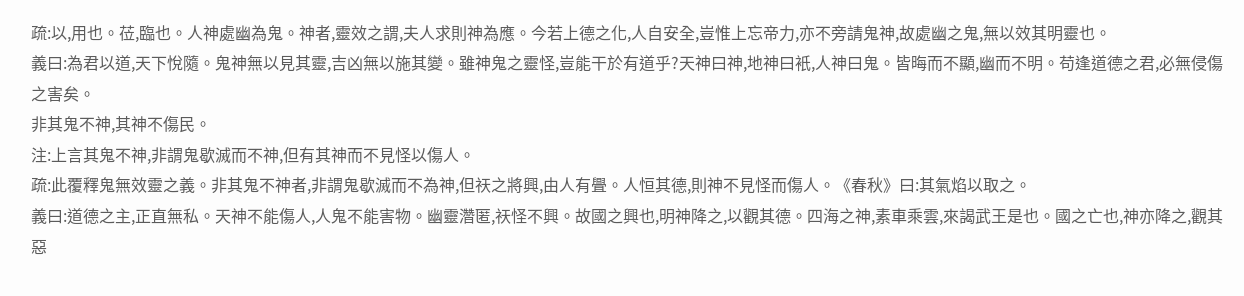疏:以,用也。莅,臨也。人神處幽為鬼。神者,靈效之謂,夫人求則神為應。今若上德之化,人自安全,豈惟上忘帝力,亦不旁請鬼神,故處幽之鬼,無以效其明靈也。
義曰:為君以道,天下悅隨。鬼神無以見其靈,吉凶無以施其變。雖神鬼之靈怪,豈能干於有道乎?天神曰神,地神曰衹,人神曰鬼。皆晦而不顯,幽而不明。苟逢道德之君,必無侵傷之害矣。
非其鬼不神,其神不傷民。
注:上言其鬼不神,非謂鬼歇滅而不神,但有其神而不見怪以傷人。
疏:此覆釋鬼無效靈之義。非其鬼不神者,非謂鬼歇滅而不為神,但祆之將興,由人有舋。人恒其德,則神不見怪而傷人。《春秋》曰:其氣焰以取之。
義曰:道德之主,正直無私。天神不能傷人,人鬼不能害物。幽靈濳匿,祆怪不興。故國之興也,明神降之,以觀其德。四海之神,素車乘雲,來謁武王是也。國之亡也,神亦降之,觀其惡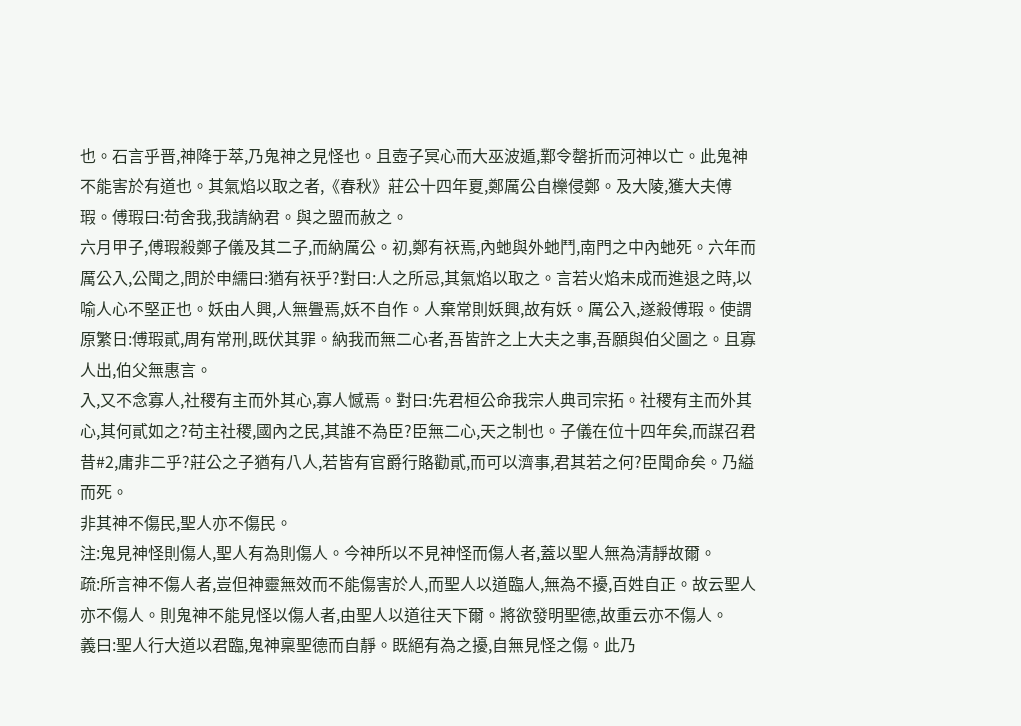也。石言乎晋,神降于萃,乃鬼神之見怪也。且壺子冥心而大巫波遁,鄴令罄折而河神以亡。此鬼神不能害於有道也。其氣焰以取之者,《春秋》莊公十四年夏,鄭厲公自櫟侵鄭。及大陵,獲大夫傅瑕。傅瑕曰:苟舍我,我請納君。與之盟而赦之。
六月甲子,傅瑕殺鄭子儀及其二子,而納厲公。初,鄭有祆焉,內虵與外虵鬥,南門之中內虵死。六年而厲公入,公聞之,問於申繻曰:猶有祆乎?對曰:人之所忌,其氣焰以取之。言若火焰未成而進退之時,以喻人心不堅正也。妖由人興,人無舋焉,妖不自作。人棄常則妖興,故有妖。厲公入,遂殺傅瑕。使謂原繁日:傅瑕貳,周有常刑,既伏其罪。納我而無二心者,吾皆許之上大夫之事,吾願與伯父圖之。且寡人出,伯父無惠言。
入,又不念寡人,社稷有主而外其心,寡人憾焉。對曰:先君桓公命我宗人典司宗拓。社稷有主而外其心,其何貳如之?苟主社稷,國內之民,其誰不為臣?臣無二心,天之制也。子儀在位十四年矣,而謀召君昔#2,庸非二乎?莊公之子猶有八人,若皆有官爵行賂勸貳,而可以濟事,君其若之何?臣聞命矣。乃縊而死。
非其神不傷民,聖人亦不傷民。
注:鬼見神怪則傷人,聖人有為則傷人。今神所以不見神怪而傷人者,蓋以聖人無為清靜故爾。
疏:所言神不傷人者,豈但神靈無效而不能傷害於人,而聖人以道臨人,無為不擾,百姓自正。故云聖人亦不傷人。則鬼神不能見怪以傷人者,由聖人以道往天下爾。將欲發明聖德,故重云亦不傷人。
義曰:聖人行大道以君臨,鬼神稟聖德而自靜。既絕有為之擾,自無見怪之傷。此乃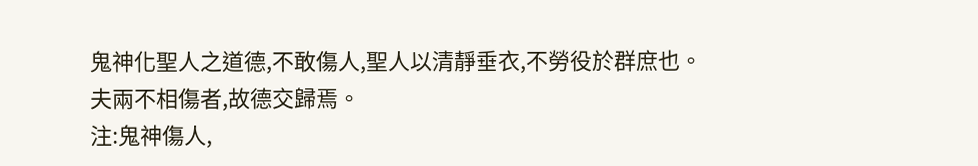鬼神化聖人之道德,不敢傷人,聖人以清靜垂衣,不勞役於群庶也。
夫兩不相傷者,故德交歸焉。
注:鬼神傷人,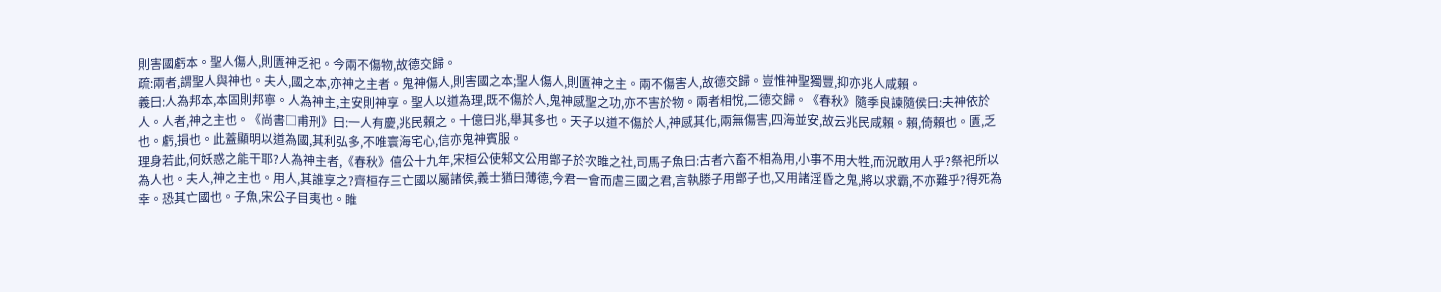則害國虧本。聖人傷人,則匱神乏祀。今兩不傷物,故德交歸。
疏:兩者,謂聖人與神也。夫人,國之本,亦神之主者。鬼神傷人,則害國之本;聖人傷人,則匱神之主。兩不傷害人,故德交歸。豈惟神聖獨豐,抑亦兆人咸賴。
義曰:人為邦本,本固則邦寧。人為神主,主安則神享。聖人以道為理,既不傷於人,鬼神感聖之功,亦不害於物。兩者相悅,二德交歸。《春秋》隨季良諫隨侯曰:夫神依於人。人者,神之主也。《尚書□甫刑》曰:一人有慶,兆民賴之。十億曰兆,舉其多也。天子以道不傷於人,神感其化,兩無傷害,四海並安,故云兆民咸賴。賴,倚賴也。匱,乏也。虧,損也。此蓋顯明以道為國,其利弘多,不唯寰海宅心,信亦鬼神賓服。
理身若此,何妖惑之能干耶?人為神主者,《春秋》僖公十九年,宋桓公使邾文公用鄫子於次睢之社,司馬子魚曰:古者六畜不相為用,小事不用大牲,而況敢用人乎?祭祀所以為人也。夫人,神之主也。用人,其誰享之?齊桓存三亡國以屬諸侯,義士猶曰薄德,今君一會而虐三國之君,言執滕子用鄫子也,又用諸淫昏之鬼,將以求霸,不亦難乎?得死為幸。恐其亡國也。子魚,宋公子目夷也。睢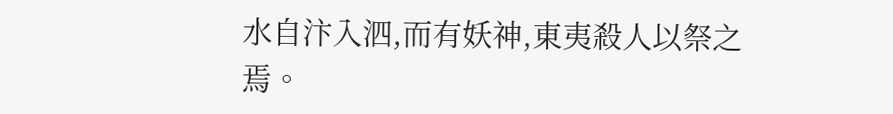水自汴入泗,而有妖神,東夷殺人以祭之焉。